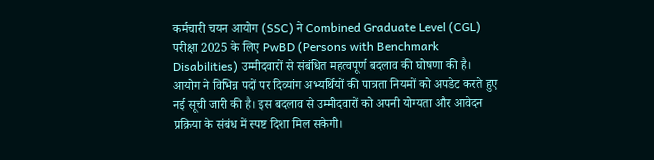कर्मचारी चयन आयोग (SSC) ने Combined Graduate Level (CGL) परीक्षा 2025 के लिए PwBD (Persons with Benchmark Disabilities) उम्मीदवारों से संबंधित महत्वपूर्ण बदलाव की घोषणा की है। आयोग ने विभिन्न पदों पर दिव्यांग अभ्यर्थियों की पात्रता नियमों को अपडेट करते हुए नई सूची जारी की है। इस बदलाव से उम्मीदवारों को अपनी योग्यता और आवेदन प्रक्रिया के संबंध में स्पष्ट दिशा मिल सकेगी।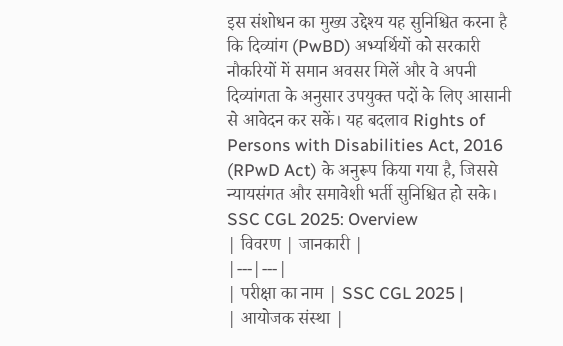इस संशोधन का मुख्य उद्देश्य यह सुनिश्चित करना है कि दिव्यांग (PwBD) अभ्यर्थियों को सरकारी नौकरियों में समान अवसर मिलें और वे अपनी दिव्यांगता के अनुसार उपयुक्त पदों के लिए आसानी से आवेदन कर सकें। यह बदलाव Rights of Persons with Disabilities Act, 2016 (RPwD Act) के अनुरूप किया गया है, जिससे न्यायसंगत और समावेशी भर्ती सुनिश्चित हो सके।
SSC CGL 2025: Overview
| विवरण | जानकारी |
|---|---|
| परीक्षा का नाम | SSC CGL 2025 |
| आयोजक संस्था |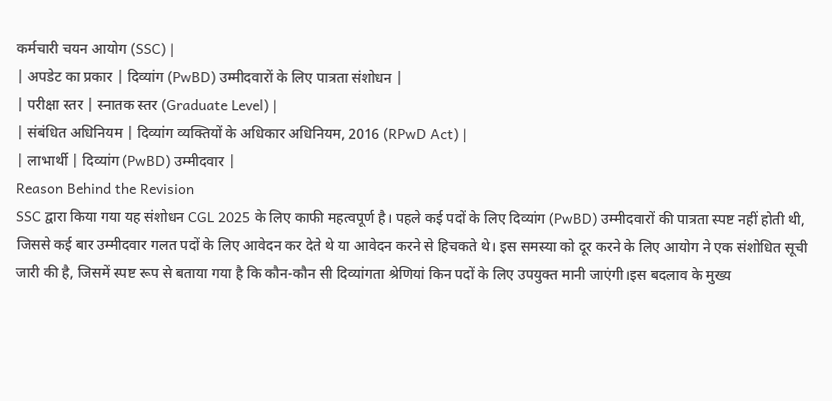कर्मचारी चयन आयोग (SSC) |
| अपडेट का प्रकार | दिव्यांग (PwBD) उम्मीदवारों के लिए पात्रता संशोधन |
| परीक्षा स्तर | स्नातक स्तर (Graduate Level) |
| संबंधित अधिनियम | दिव्यांग व्यक्तियों के अधिकार अधिनियम, 2016 (RPwD Act) |
| लाभार्थी | दिव्यांग (PwBD) उम्मीदवार |
Reason Behind the Revision
SSC द्वारा किया गया यह संशोधन CGL 2025 के लिए काफी महत्वपूर्ण है। पहले कई पदों के लिए दिव्यांग (PwBD) उम्मीदवारों की पात्रता स्पष्ट नहीं होती थी, जिससे कई बार उम्मीदवार गलत पदों के लिए आवेदन कर देते थे या आवेदन करने से हिचकते थे। इस समस्या को दूर करने के लिए आयोग ने एक संशोधित सूची जारी की है, जिसमें स्पष्ट रूप से बताया गया है कि कौन-कौन सी दिव्यांगता श्रेणियां किन पदों के लिए उपयुक्त मानी जाएंगी।इस बदलाव के मुख्य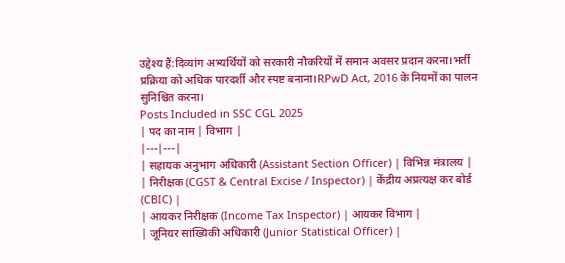उद्देश्य हैं:दिव्यांग अभ्यर्थियों को सरकारी नौकरियों में समान अवसर प्रदान करना।भर्ती प्रक्रिया को अधिक पारदर्शी और स्पष्ट बनाना।RPwD Act, 2016 के नियमों का पालन सुनिश्चित करना।
Posts Included in SSC CGL 2025
| पद का नाम | विभाग |
|---|---|
| सहायक अनुभाग अधिकारी (Assistant Section Officer) | विभिन्न मंत्रालय |
| निरीक्षक (CGST & Central Excise / Inspector) | केंद्रीय अप्रत्यक्ष कर बोर्ड (CBIC) |
| आयकर निरीक्षक (Income Tax Inspector) | आयकर विभाग |
| जूनियर सांख्यिकी अधिकारी (Junior Statistical Officer) |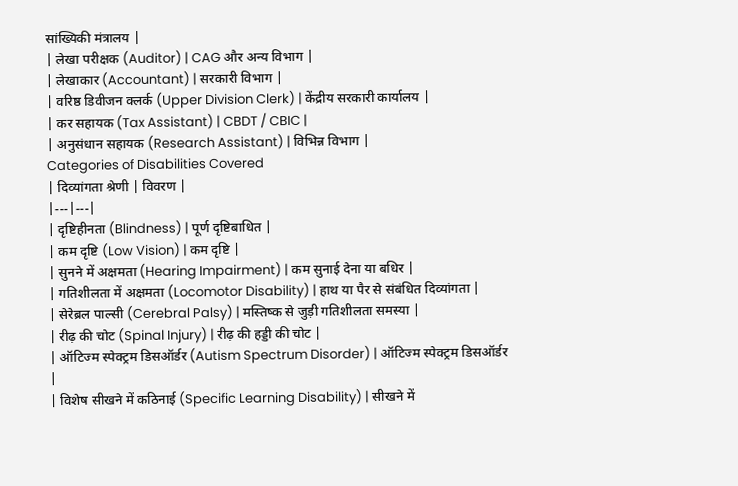सांख्यिकी मंत्रालय |
| लेखा परीक्षक (Auditor) | CAG और अन्य विभाग |
| लेखाकार (Accountant) | सरकारी विभाग |
| वरिष्ठ डिवीजन क्लर्क (Upper Division Clerk) | केंद्रीय सरकारी कार्यालय |
| कर सहायक (Tax Assistant) | CBDT / CBIC |
| अनुसंधान सहायक (Research Assistant) | विभिन्न विभाग |
Categories of Disabilities Covered
| दिव्यांगता श्रेणी | विवरण |
|---|---|
| दृष्टिहीनता (Blindness) | पूर्ण दृष्टिबाधित |
| कम दृष्टि (Low Vision) | कम दृष्टि |
| सुनने में अक्षमता (Hearing Impairment) | कम सुनाई देना या बधिर |
| गतिशीलता में अक्षमता (Locomotor Disability) | हाथ या पैर से संबंधित दिव्यांगता |
| सेरेब्रल पाल्सी (Cerebral Palsy) | मस्तिष्क से जुड़ी गतिशीलता समस्या |
| रीढ़ की चोट (Spinal Injury) | रीढ़ की हड्डी की चोट |
| ऑटिज्म स्पेक्ट्रम डिसऑर्डर (Autism Spectrum Disorder) | ऑटिज्म स्पेक्ट्रम डिसऑर्डर |
| विशेष सीखने में कठिनाई (Specific Learning Disability) | सीखने में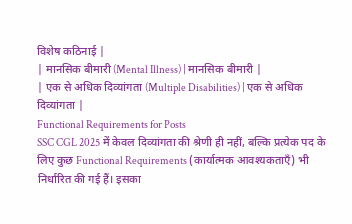विशेष कठिनाई |
| मानसिक बीमारी (Mental Illness) | मानसिक बीमारी |
| एक से अधिक दिव्यांगता (Multiple Disabilities) | एक से अधिक दिव्यांगता |
Functional Requirements for Posts
SSC CGL 2025 में केवल दिव्यांगता की श्रेणी ही नहीं, बल्कि प्रत्येक पद के लिए कुछ Functional Requirements (कार्यात्मक आवश्यकताएँ) भी निर्धारित की गई हैं। इसका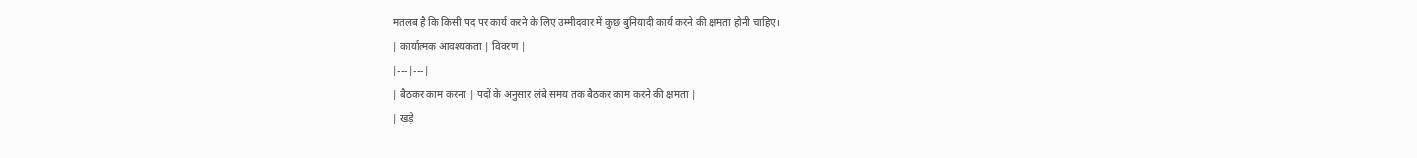मतलब है कि किसी पद पर कार्य करने के लिए उम्मीदवार में कुछ बुनियादी कार्य करने की क्षमता होनी चाहिए।
| कार्यात्मक आवश्यकता | विवरण |
|---|---|
| बैठकर काम करना | पदों के अनुसार लंबे समय तक बैठकर काम करने की क्षमता |
| खड़े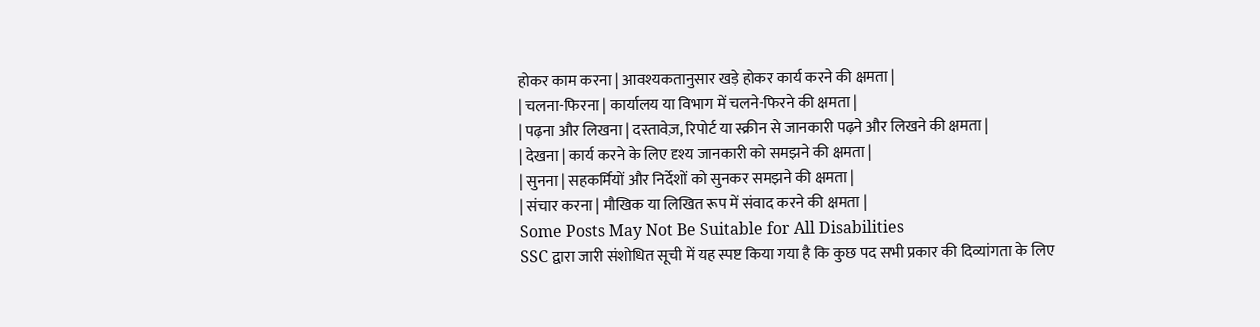होकर काम करना | आवश्यकतानुसार खड़े होकर कार्य करने की क्षमता |
| चलना-फिरना | कार्यालय या विभाग में चलने-फिरने की क्षमता |
| पढ़ना और लिखना | दस्तावेज़, रिपोर्ट या स्क्रीन से जानकारी पढ़ने और लिखने की क्षमता |
| देखना | कार्य करने के लिए दृश्य जानकारी को समझने की क्षमता |
| सुनना | सहकर्मियों और निर्देशों को सुनकर समझने की क्षमता |
| संचार करना | मौखिक या लिखित रूप में संवाद करने की क्षमता |
Some Posts May Not Be Suitable for All Disabilities
SSC द्वारा जारी संशोधित सूची में यह स्पष्ट किया गया है कि कुछ पद सभी प्रकार की दिव्यांगता के लिए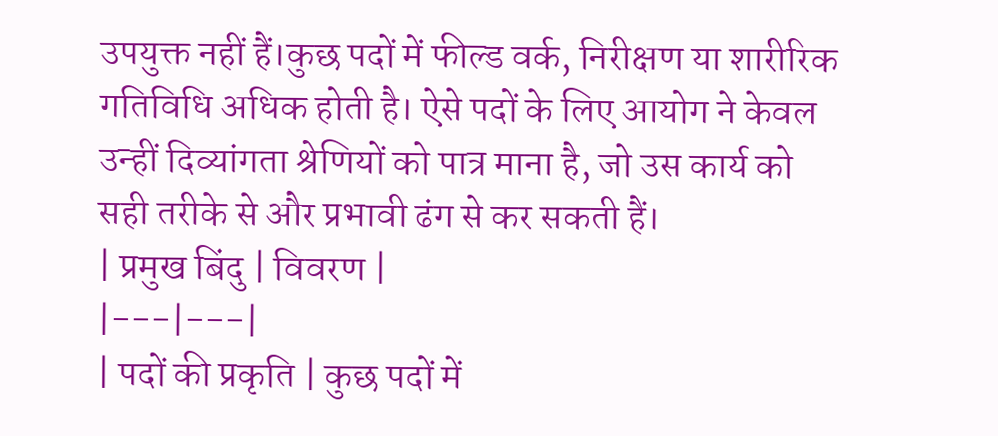उपयुक्त नहीं हैं।कुछ पदों में फील्ड वर्क, निरीक्षण या शारीरिक गतिविधि अधिक होती है। ऐसे पदों के लिए आयोग ने केवल उन्हीं दिव्यांगता श्रेणियों को पात्र माना है, जो उस कार्य को सही तरीके से और प्रभावी ढंग से कर सकती हैं।
| प्रमुख बिंदु | विवरण |
|---|---|
| पदों की प्रकृति | कुछ पदों में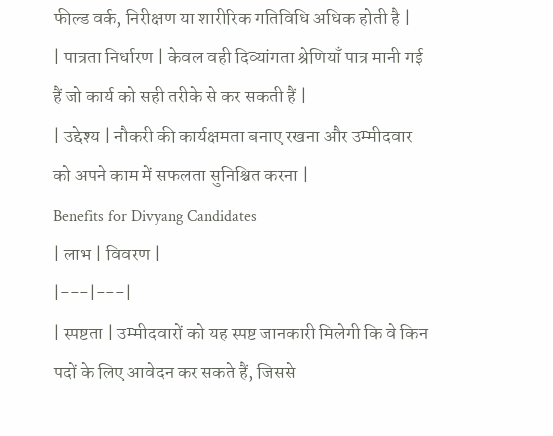फील्ड वर्क, निरीक्षण या शारीरिक गतिविधि अधिक होती है |
| पात्रता निर्धारण | केवल वही दिव्यांगता श्रेणियाँ पात्र मानी गई हैं जो कार्य को सही तरीके से कर सकती हैं |
| उद्देश्य | नौकरी की कार्यक्षमता बनाए रखना और उम्मीदवार को अपने काम में सफलता सुनिश्चित करना |
Benefits for Divyang Candidates
| लाभ | विवरण |
|---|---|
| स्पष्टता | उम्मीदवारों को यह स्पष्ट जानकारी मिलेगी कि वे किन पदों के लिए आवेदन कर सकते हैं, जिससे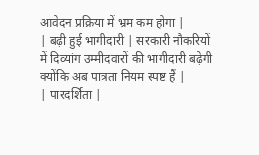आवेदन प्रक्रिया में भ्रम कम होगा |
| बढ़ी हुई भागीदारी | सरकारी नौकरियों में दिव्यांग उम्मीदवारों की भागीदारी बढ़ेगी क्योंकि अब पात्रता नियम स्पष्ट हैं |
| पारदर्शिता |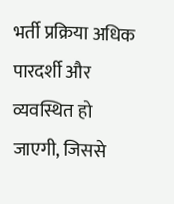भर्ती प्रक्रिया अधिक पारदर्शी और व्यवस्थित हो जाएगी, जिससे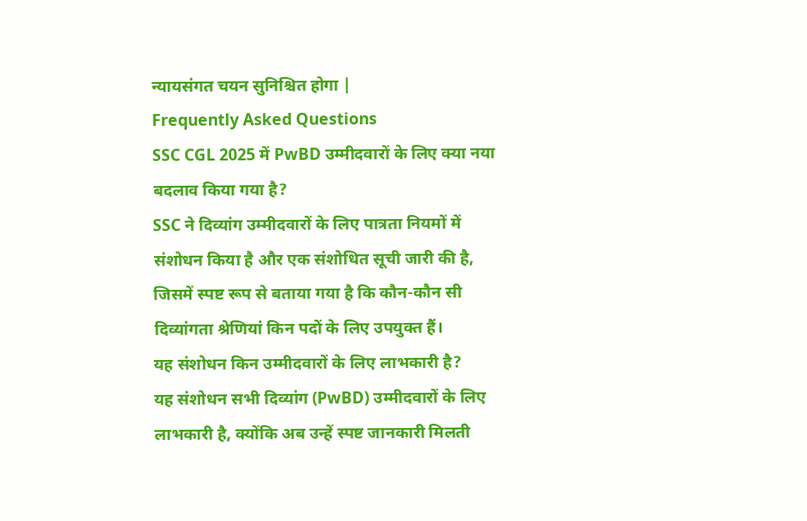न्यायसंगत चयन सुनिश्चित होगा |
Frequently Asked Questions
SSC CGL 2025 में PwBD उम्मीदवारों के लिए क्या नया बदलाव किया गया है?
SSC ने दिव्यांग उम्मीदवारों के लिए पात्रता नियमों में संशोधन किया है और एक संशोधित सूची जारी की है, जिसमें स्पष्ट रूप से बताया गया है कि कौन-कौन सी दिव्यांगता श्रेणियां किन पदों के लिए उपयुक्त हैं।
यह संशोधन किन उम्मीदवारों के लिए लाभकारी है?
यह संशोधन सभी दिव्यांग (PwBD) उम्मीदवारों के लिए लाभकारी है, क्योंकि अब उन्हें स्पष्ट जानकारी मिलती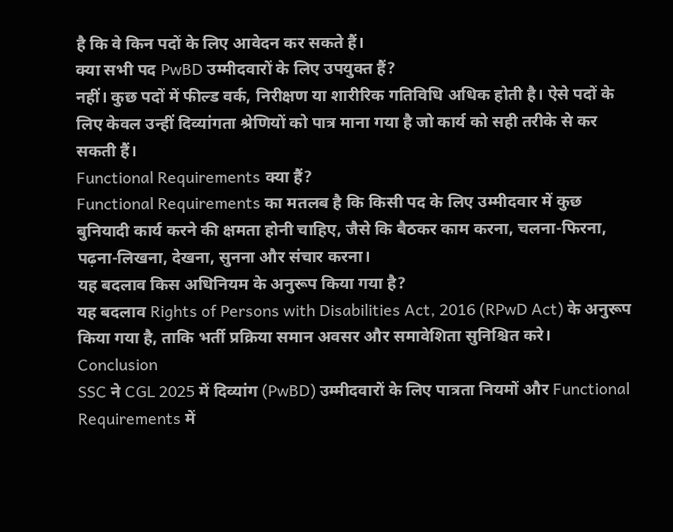है कि वे किन पदों के लिए आवेदन कर सकते हैं।
क्या सभी पद PwBD उम्मीदवारों के लिए उपयुक्त हैं?
नहीं। कुछ पदों में फील्ड वर्क, निरीक्षण या शारीरिक गतिविधि अधिक होती है। ऐसे पदों के लिए केवल उन्हीं दिव्यांगता श्रेणियों को पात्र माना गया है जो कार्य को सही तरीके से कर सकती हैं।
Functional Requirements क्या हैं?
Functional Requirements का मतलब है कि किसी पद के लिए उम्मीदवार में कुछ बुनियादी कार्य करने की क्षमता होनी चाहिए, जैसे कि बैठकर काम करना, चलना-फिरना, पढ़ना-लिखना, देखना, सुनना और संचार करना।
यह बदलाव किस अधिनियम के अनुरूप किया गया है?
यह बदलाव Rights of Persons with Disabilities Act, 2016 (RPwD Act) के अनुरूप किया गया है, ताकि भर्ती प्रक्रिया समान अवसर और समावेशिता सुनिश्चित करे।
Conclusion
SSC ने CGL 2025 में दिव्यांग (PwBD) उम्मीदवारों के लिए पात्रता नियमों और Functional Requirements में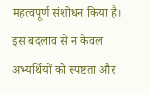महत्वपूर्ण संशोधन किया है। इस बदलाव से न केवल अभ्यर्थियों को स्पष्टता और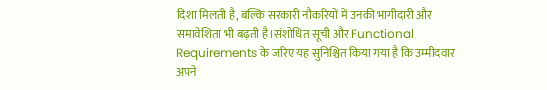दिशा मिलती है, बल्कि सरकारी नौकरियों में उनकी भागीदारी और समावेशिता भी बढ़ती है।संशोधित सूची और Functional Requirements के जरिए यह सुनिश्चित किया गया है कि उम्मीदवार अपने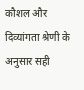कौशल और दिव्यांगता श्रेणी के अनुसार सही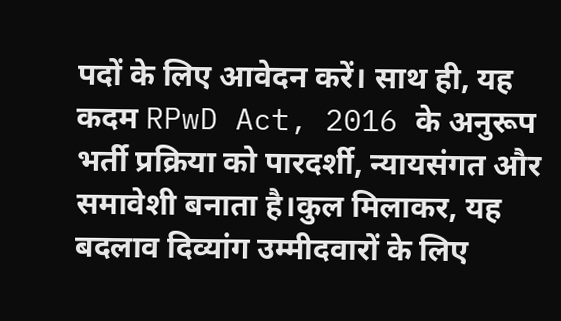पदों के लिए आवेदन करें। साथ ही, यह कदम RPwD Act, 2016 के अनुरूप भर्ती प्रक्रिया को पारदर्शी, न्यायसंगत और समावेशी बनाता है।कुल मिलाकर, यह बदलाव दिव्यांग उम्मीदवारों के लिए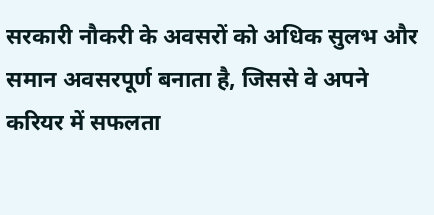सरकारी नौकरी के अवसरों को अधिक सुलभ और समान अवसरपूर्ण बनाता है, जिससे वे अपने करियर में सफलता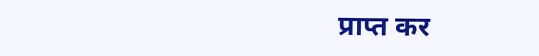प्राप्त कर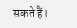सकते हैं।